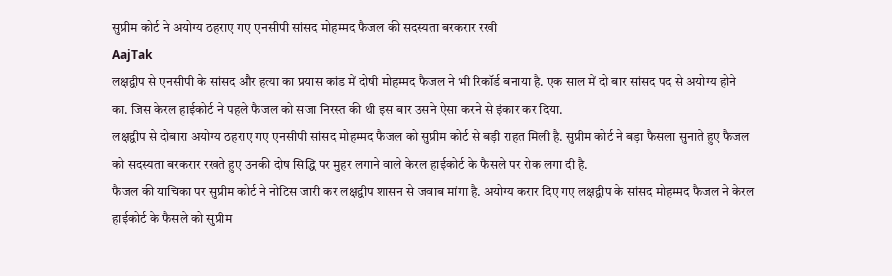सुप्रीम कोर्ट ने अयोग्य ठहराए गए एनसीपी सांसद मोहम्मद फैजल की सदस्यता बरकरार रखी
AajTak
लक्षद्वीप से एनसीपी के सांसद और हत्या का प्रयास कांड में दोषी मोहम्मद फैजल ने भी रिकॉर्ड बनाया है. एक साल में दो बार सांसद पद से अयोग्य होने का. जिस केरल हाईकोर्ट ने पहले फैजल को सजा निरस्त की थी इस बार उसने ऐसा करने से इंकार कर दिया.
लक्षद्वीप से दोबारा अयोग्य ठहराए गए एनसीपी सांसद मोहम्मद फैजल को सुप्रीम कोर्ट से बड़ी राहत मिली है. सुप्रीम कोर्ट ने बड़ा फैसला सुनाते हुए फैजल को सदस्यता बरकरार रखते हुए उनकी दोष सिद्धि पर मुहर लगाने वाले केरल हाईकोर्ट के फैसले पर रोक लगा दी है.
फैजल की याचिका पर सुप्रीम कोर्ट ने नोटिस जारी कर लक्षद्वीप शासन से जवाब मांगा है. अयोग्य करार दिए गए लक्षद्वीप के सांसद मोहम्मद फैजल ने केरल हाईकोर्ट के फैसले को सुप्रीम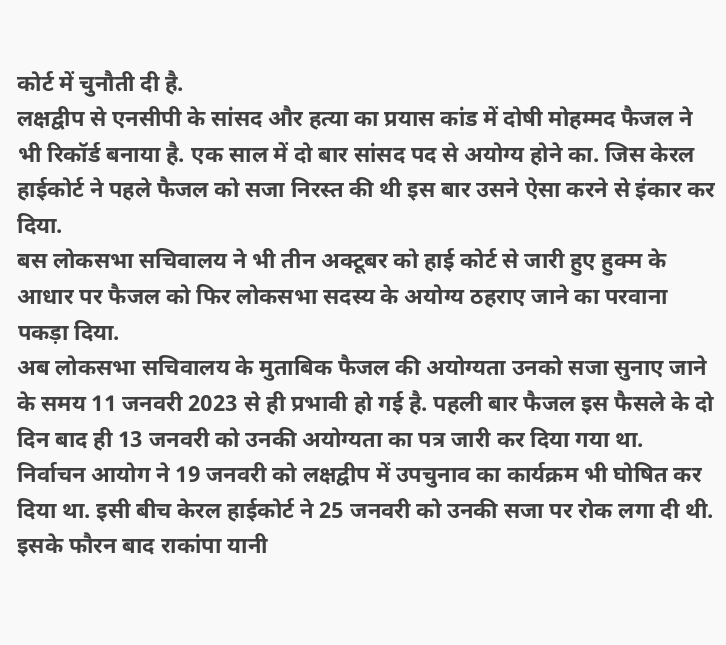कोर्ट में चुनौती दी है.
लक्षद्वीप से एनसीपी के सांसद और हत्या का प्रयास कांड में दोषी मोहम्मद फैजल ने भी रिकॉर्ड बनाया है. एक साल में दो बार सांसद पद से अयोग्य होने का. जिस केरल हाईकोर्ट ने पहले फैजल को सजा निरस्त की थी इस बार उसने ऐसा करने से इंकार कर दिया.
बस लोकसभा सचिवालय ने भी तीन अक्टूबर को हाई कोर्ट से जारी हुए हुक्म के आधार पर फैजल को फिर लोकसभा सदस्य के अयोग्य ठहराए जाने का परवाना पकड़ा दिया.
अब लोकसभा सचिवालय के मुताबिक फैजल की अयोग्यता उनको सजा सुनाए जाने के समय 11 जनवरी 2023 से ही प्रभावी हो गई है. पहली बार फैजल इस फैसले के दो दिन बाद ही 13 जनवरी को उनकी अयोग्यता का पत्र जारी कर दिया गया था.
निर्वाचन आयोग ने 19 जनवरी को लक्षद्वीप में उपचुनाव का कार्यक्रम भी घोषित कर दिया था. इसी बीच केरल हाईकोर्ट ने 25 जनवरी को उनकी सजा पर रोक लगा दी थी. इसके फौरन बाद राकांपा यानी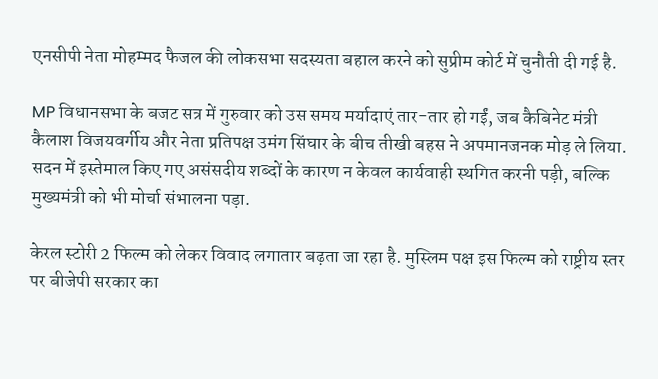एनसीपी नेता मोहम्मद फैजल की लोकसभा सदस्यता बहाल करने को सुप्रीम कोर्ट में चुनौती दी गई है.

MP विधानसभा के बजट सत्र में गुरुवार को उस समय मर्यादाएं तार-तार हो गईं, जब कैबिनेट मंत्री कैलाश विजयवर्गीय और नेता प्रतिपक्ष उमंग सिंघार के बीच तीखी बहस ने अपमानजनक मोड़ ले लिया. सदन में इस्तेमाल किए गए असंसदीय शब्दों के कारण न केवल कार्यवाही स्थगित करनी पड़ी, बल्कि मुख्यमंत्री को भी मोर्चा संभालना पड़ा.

केरल स्टोरी 2 फिल्म को लेकर विवाद लगातार बढ़ता जा रहा है. मुस्लिम पक्ष इस फिल्म को राष्ट्रीय स्तर पर बीजेपी सरकार का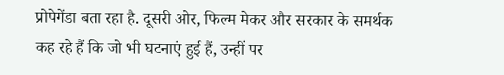प्रोपेगेंडा बता रहा है. दूसरी ओर, फिल्म मेकर और सरकार के समर्थक कह रहे हैं कि जो भी घटनाएं हुई हैं, उन्हीं पर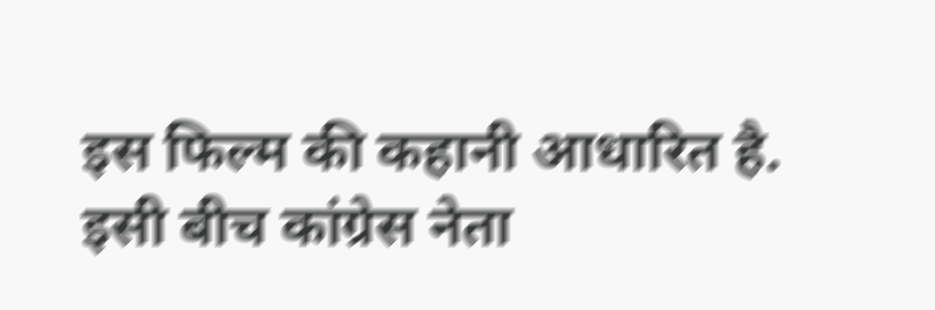इस फिल्म की कहानी आधारित है. इसी बीच कांग्रेस नेता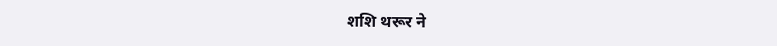शशि थरूर ने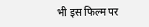भी इस फिल्म पर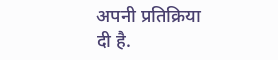अपनी प्रतिक्रिया दी है.